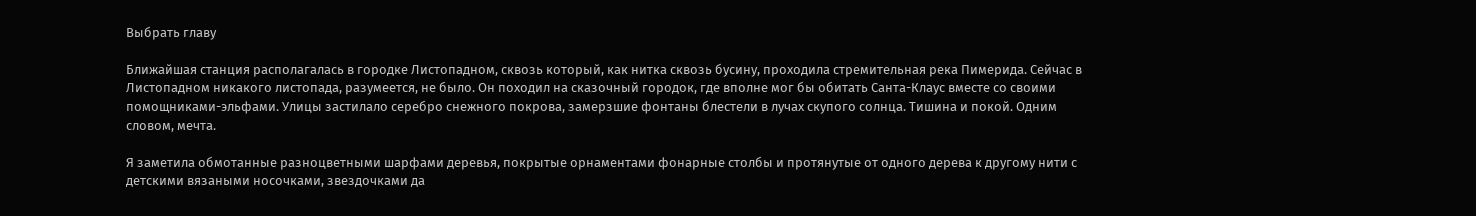Выбрать главу

Ближайшая станция располагалась в городке Листопадном, сквозь который, как нитка сквозь бусину, проходила стремительная река Пимерида. Сейчас в Листопадном никакого листопада, разумеется, не было. Он походил на сказочный городок, где вполне мог бы обитать Санта-Клаус вместе со своими помощниками-эльфами. Улицы застилало серебро снежного покрова, замерзшие фонтаны блестели в лучах скупого солнца. Тишина и покой. Одним словом, мечта.

Я заметила обмотанные разноцветными шарфами деревья, покрытые орнаментами фонарные столбы и протянутые от одного дерева к другому нити с детскими вязаными носочками, звездочками да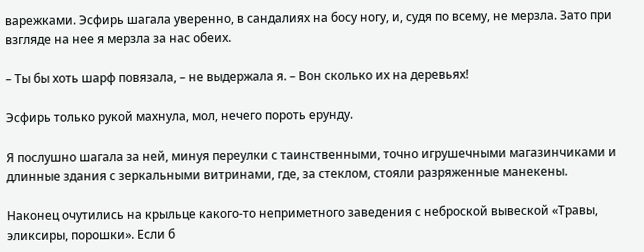варежками. Эсфирь шагала уверенно, в сандалиях на босу ногу, и, судя по всему, не мерзла. Зато при взгляде на нее я мерзла за нас обеих.

– Ты бы хоть шарф повязала, – не выдержала я. – Вон сколько их на деревьях!

Эсфирь только рукой махнула, мол, нечего пороть ерунду.

Я послушно шагала за ней, минуя переулки с таинственными, точно игрушечными магазинчиками и длинные здания с зеркальными витринами, где, за стеклом, стояли разряженные манекены.

Наконец очутились на крыльце какого-то неприметного заведения с неброской вывеской «Травы, эликсиры, порошки». Если б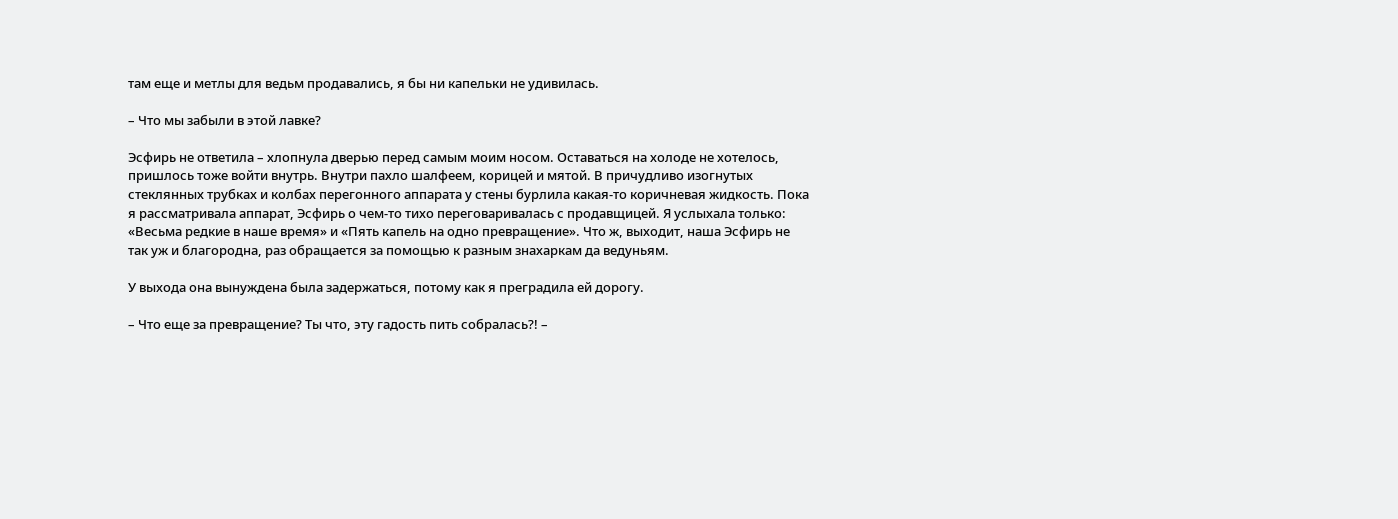там еще и метлы для ведьм продавались, я бы ни капельки не удивилась.

– Что мы забыли в этой лавке?

Эсфирь не ответила – хлопнула дверью перед самым моим носом. Оставаться на холоде не хотелось, пришлось тоже войти внутрь. Внутри пахло шалфеем, корицей и мятой. В причудливо изогнутых стеклянных трубках и колбах перегонного аппарата у стены бурлила какая-то коричневая жидкость. Пока я рассматривала аппарат, Эсфирь о чем-то тихо переговаривалась с продавщицей. Я услыхала только: «Весьма редкие в наше время» и «Пять капель на одно превращение». Что ж, выходит, наша Эсфирь не так уж и благородна, раз обращается за помощью к разным знахаркам да ведуньям.

У выхода она вынуждена была задержаться, потому как я преградила ей дорогу.

– Что еще за превращение? Ты что, эту гадость пить собралась?! –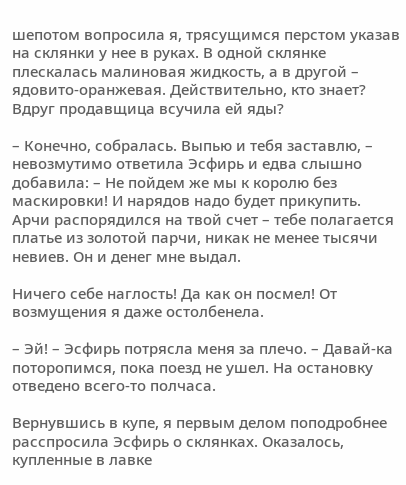шепотом вопросила я, трясущимся перстом указав на склянки у нее в руках. В одной склянке плескалась малиновая жидкость, а в другой – ядовито-оранжевая. Действительно, кто знает? Вдруг продавщица всучила ей яды?

– Конечно, собралась. Выпью и тебя заставлю, – невозмутимо ответила Эсфирь и едва слышно добавила: – Не пойдем же мы к королю без маскировки! И нарядов надо будет прикупить. Арчи распорядился на твой счет – тебе полагается платье из золотой парчи, никак не менее тысячи невиев. Он и денег мне выдал.

Ничего себе наглость! Да как он посмел! От возмущения я даже остолбенела.

– Эй! – Эсфирь потрясла меня за плечо. – Давай-ка поторопимся, пока поезд не ушел. На остановку отведено всего-то полчаса.

Вернувшись в купе, я первым делом поподробнее расспросила Эсфирь о склянках. Оказалось, купленные в лавке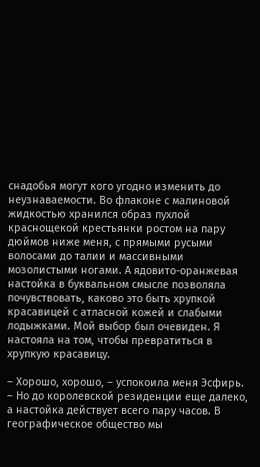снадобья могут кого угодно изменить до неузнаваемости. Во флаконе с малиновой жидкостью хранился образ пухлой краснощекой крестьянки ростом на пару дюймов ниже меня, с прямыми русыми волосами до талии и массивными мозолистыми ногами. А ядовито-оранжевая настойка в буквальном смысле позволяла почувствовать, каково это быть хрупкой красавицей с атласной кожей и слабыми лодыжками. Мой выбор был очевиден. Я настояла на том, чтобы превратиться в хрупкую красавицу.

– Хорошо, хорошо, – успокоила меня Эсфирь. – Но до королевской резиденции еще далеко, а настойка действует всего пару часов. В географическое общество мы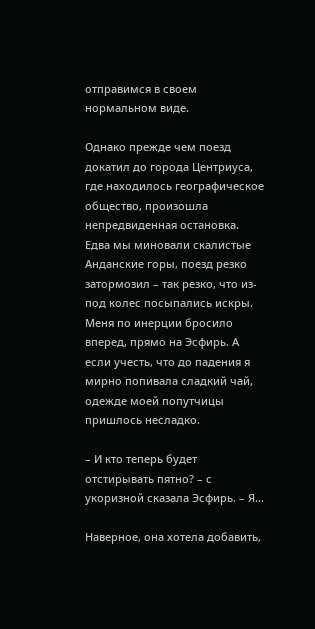отправимся в своем нормальном виде.

Однако прежде чем поезд докатил до города Центриуса, где находилось географическое общество, произошла непредвиденная остановка. Едва мы миновали скалистые Анданские горы, поезд резко затормозил – так резко, что из-под колес посыпались искры. Меня по инерции бросило вперед, прямо на Эсфирь. А если учесть, что до падения я мирно попивала сладкий чай, одежде моей попутчицы пришлось несладко.

– И кто теперь будет отстирывать пятно? – с укоризной сказала Эсфирь. – Я…

Наверное, она хотела добавить,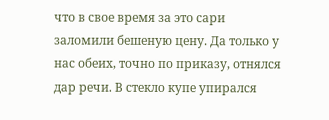что в свое время за это сари заломили бешеную цену. Да только у нас обеих, точно по приказу, отнялся дар речи. В стекло купе упирался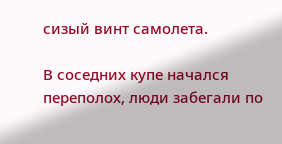сизый винт самолета.

В соседних купе начался переполох, люди забегали по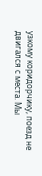узкому коридорчику, поезд не двигался с места. Мы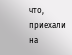что, приехали на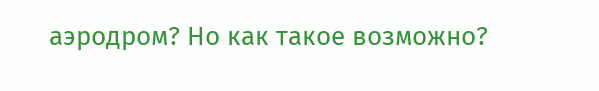аэродром? Но как такое возможно?